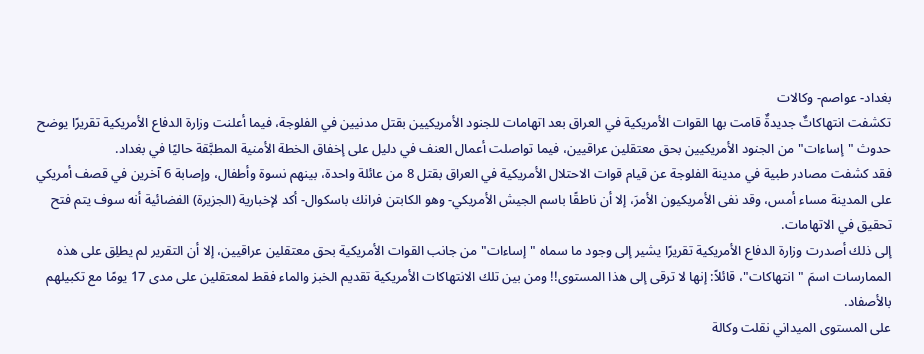بغداد- عواصم- وكالات
تكشفت انتهاكاتٌ جديدةٌ قامت بها القوات الأمريكية في العراق بعد اتهامات للجنود الأمريكيين بقتل مدنيين في الفلوجة، فيما أعلنت وزارة الدفاع الأمريكية تقريرًا يوضح حدوث "إساءات" من الجنود الأمريكيين بحق معتقلين عراقيين، فيما تواصلت أعمال العنف في دليل على إخفاق الخطة الأمنية المطبَّقة حاليًا في بغداد.
فقد كشفت مصادر طبية في مدينة الفلوجة عن قيام قوات الاحتلال الأمريكية في العراق بقتل 8 من عائلة واحدة، بينهم نسوة وأطفال، وإصابة 6 آخرين في قصف أمريكي على المدينة مساء أمس، وقد نفى الأمريكيون الأمرَ، إلا أن ناطقًا باسم الجيش الأمريكي- وهو الكابتن فرانك باسكوال- أكد لإخبارية (الجزيرة) الفضائية أنه سوف يتم فتح تحقيق في الاتهامات.
إلى ذلك أصدرت وزارة الدفاع الأمريكية تقريرًا يشير إلى وجود ما سماه "إساءات" من جانب القوات الأمريكية بحق معتقلين عراقيين، إلا أن التقرير لم يطلِق على هذه الممارسات اسمَ "انتهاكات"، قائلاً: إنها لا ترقى إلى هذا المستوى!! ومن بين تلك الانتهاكات الأمريكية تقديم الخبز والماء فقط لمعتقلين على مدى 17 يومًا مع تكبيلهم بالأصفاد.
على المستوى الميداني نقلت وكالة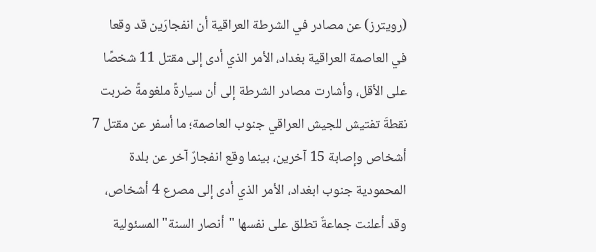(رويترز) عن مصادر في الشرطة العراقية أن انفجارَين قد وقعا في العاصمة العراقية بغداد، الأمر الذي أدى إلى مقتل 11 شخصًا على الأقل، وأشارت مصادر الشرطة إلى أن سيارةً ملغومةً ضربت نقطةَ تفتيش للجيش العراقي جنوب العاصمة؛ ما أسفر عن مقتل 7 أشخاص وإصابة 15 آخرين، بينما وقع انفجارٌ آخر عن بلدة المحمودية جنوب ابغداد، الأمر الذي أدى إلى مصرع 4 أشخاص، وقد أعلنت جماعةٌ تطلق على نفسها "أنصار السنة" المسئولية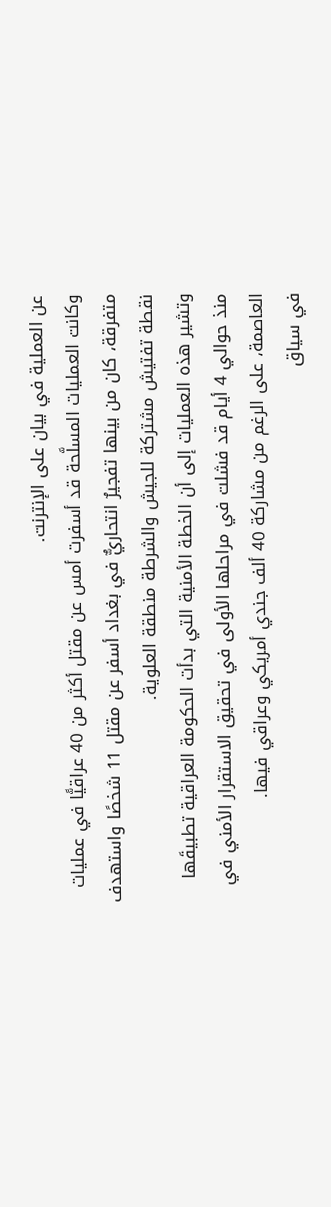عن العملية في بيان على الإنترنت.
وكانت العمليات المسلَّحة قد أسفرت أمس عن مقتل أكثر من 40 عراقيًّا في عمليات متفرقة، كان من بينها تفجيرٌ انتحاريٌّ في بغداد أسفر عن مقتل 11 شخصًا واستهدف نقطة تفتيش مشتركة للجيش والشرطة منطقة العلوية.
وتشير هذه العمليات إلى أن الخطة الأمنية التي بدأت الحكومة العراقية تطبيقَها منذ حوالي 4 أيام قد فشلت في مراحلها الأولى في تحقيق الاستقرار الأمني في العاصمة، على الرغم من مشاركة 40 ألف جندي أمريكي وعراقي فيها.
في سياق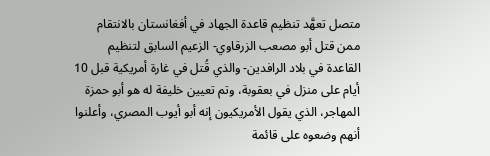متصل تعهَّد تنظيم قاعدة الجهاد في أفغانستان بالانتقام ممن قتل أبو مصعب الزرقاوي- الزعيم السابق لتنظيم القاعدة في بلاد الرافدين- والذي قُتل في غارة أمريكية قبل 10 أيام على منزل في بعقوبة، وتم تعيين خليفة له هو أبو حمزة المهاجر، الذي يقول الأمريكيون إنه أبو أيوب المصري، وأعلنوا أنهم وضعوه على قائمة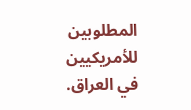المطلوبين للأمريكيين في العراق.